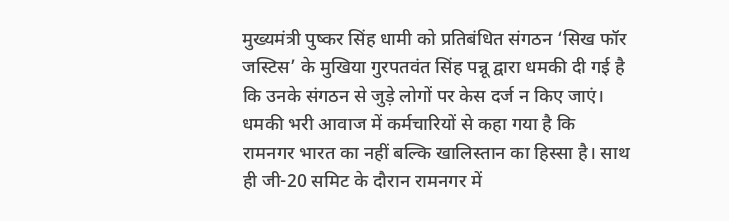मुख्यमंत्री पुष्कर सिंह धामी को प्रतिबंधित संगठन ‘सिख फॉर जस्टिस’ के मुखिया गुरपतवंत सिंह पन्नू द्वारा धमकी दी गई है कि उनके संगठन से जुड़े लोगों पर केस दर्ज न किए जाएं। धमकी भरी आवाज में कर्मचारियों से कहा गया है कि रामनगर भारत का नहीं बल्कि खालिस्तान का हिस्सा है। साथ ही जी-20 समिट के दौरान रामनगर में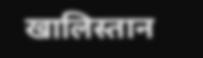खालिस्तान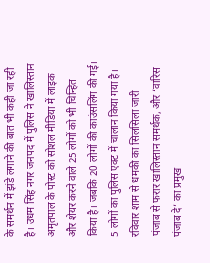के समर्थन में झंडे लगाने की बात भी कही जा रही है। उधम सिंह नगर जनपद में पुलिस ने खालिस्तान अमृतपाल के पोस्ट को सोशल मीडिया में लाइक और शेयर करने वाले 25 लोगों को भी चिन्हित किया है। जबकि 20 लोगों की काउंसलिंग की गई। 5 लोगों का पुलिस एक्ट में चालान किया गया है।
रविवार शाम से धमकी का सिलसिला जारी
पंजाब से फरार खालिस्तान समर्थक, और ‘वारिस पंजाब दे’ का प्रमुख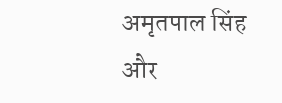अमृतपाल सिंह और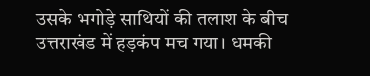उसके भगोड़े साथियों की तलाश के बीच उत्तराखंड में हड़कंप मच गया। धमकी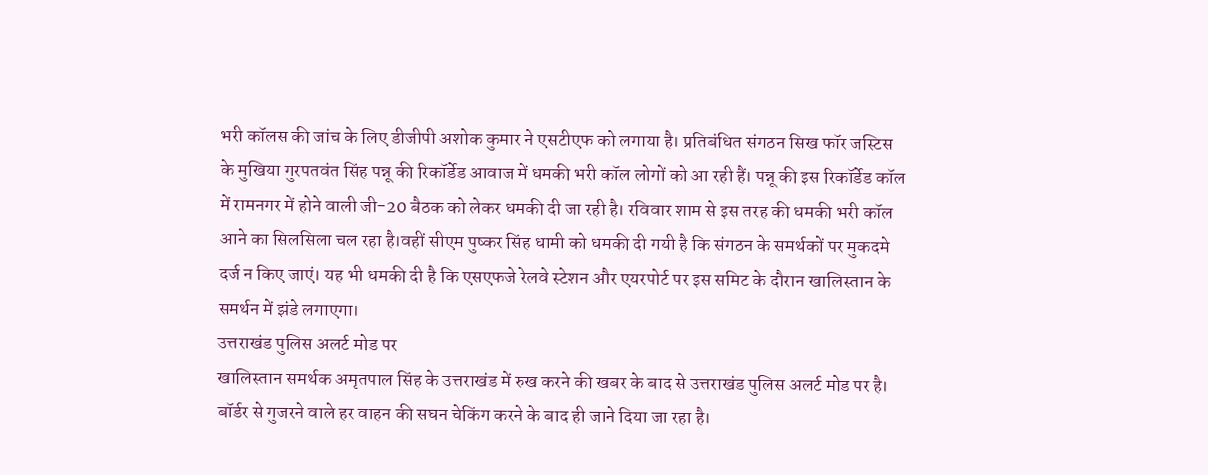भरी कॉलस की जांच के लिए डीजीपी अशोक कुमार ने एसटीएफ को लगाया है। प्रतिबंधित संगठन सिख फॉर जस्टिस के मुखिया गुरपतवंत सिंह पन्नू की रिकॉर्डेड आवाज में धमकी भरी कॉल लोगों को आ रही हैं। पन्नू की इस रिकॉर्डेड कॉल में रामनगर में होने वाली जी-20 बैठक को लेकर धमकी दी जा रही है। रविवार शाम से इस तरह की धमकी भरी कॉल आने का सिलसिला चल रहा है।वहीं सीएम पुष्कर सिंह धामी को धमकी दी गयी है कि संगठन के समर्थकों पर मुकदमे दर्ज न किए जाएं। यह भी धमकी दी है कि एसएफजे रेलवे स्टेशन और एयरपोर्ट पर इस समिट के दौरान खालिस्तान के समर्थन में झंडे लगाएगा।
उत्तराखंड पुलिस अलर्ट मोड पर
खालिस्तान समर्थक अमृतपाल सिंह के उत्तराखंड में रुख करने की खबर के बाद से उत्तराखंड पुलिस अलर्ट मोड पर है। बॉर्डर से गुजरने वाले हर वाहन की सघन चेकिंग करने के बाद ही जाने दिया जा रहा है।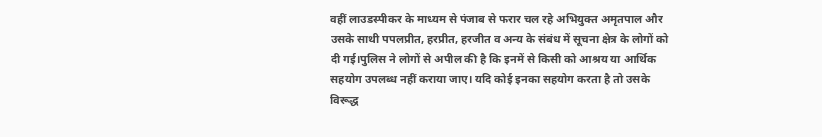वहीं लाउडस्पीकर के माध्यम से पंजाब से फरार चल रहे अभियुक्त अमृतपाल और उसके साथी पपलप्रीत, हरप्रीत, हरजीत व अन्य के संबंध में सूचना क्षेत्र के लोगों को दी गई।पुलिस ने लोगों से अपील की है कि इनमें से किसी को आश्रय या आर्थिक सहयोग उपलब्ध नहीं कराया जाए। यदि कोई इनका सहयोग करता है तो उसके विरूद्ध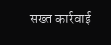सख्त कार्रवाई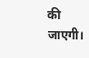की जाएगी।